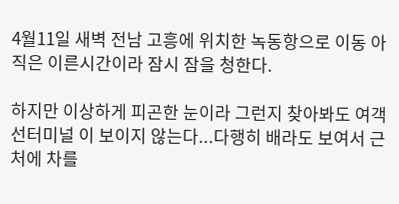4월11일 새벽 전남 고흥에 위치한 녹동항으로 이동 아직은 이른시간이라 잠시 잠을 청한다.

하지만 이상하게 피곤한 눈이라 그런지 찾아봐도 여객선터미널 이 보이지 않는다...다행히 배라도 보여서 근처에 차를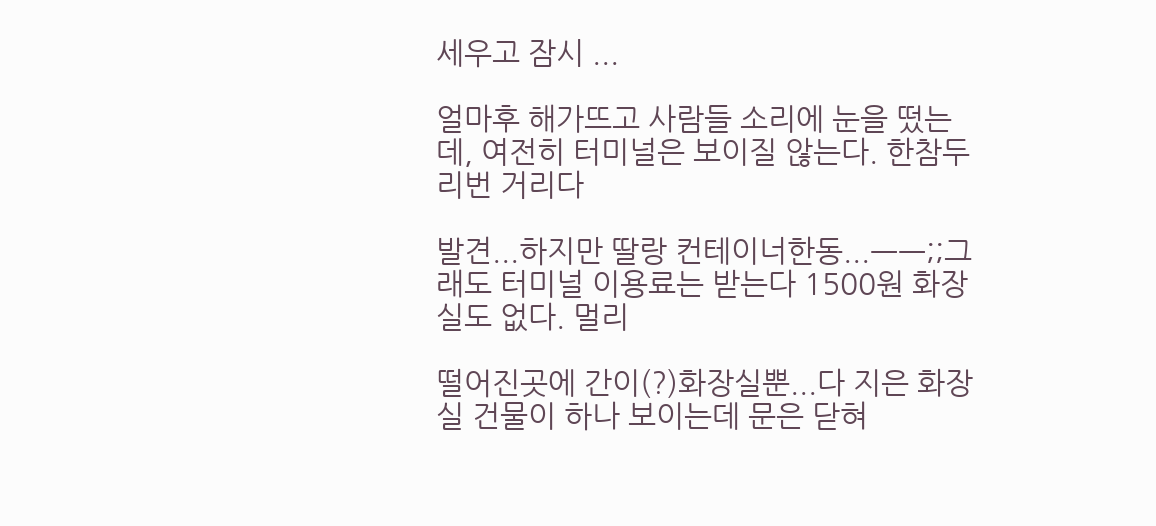세우고 잠시 ...

얼마후 해가뜨고 사람들 소리에 눈을 떴는데, 여전히 터미널은 보이질 않는다. 한참두리번 거리다

발견...하지만 딸랑 컨테이너한동...ㅡㅡ;;그래도 터미널 이용료는 받는다 1500원 화장실도 없다. 멀리

떨어진곳에 간이(?)화장실뿐...다 지은 화장실 건물이 하나 보이는데 문은 닫혀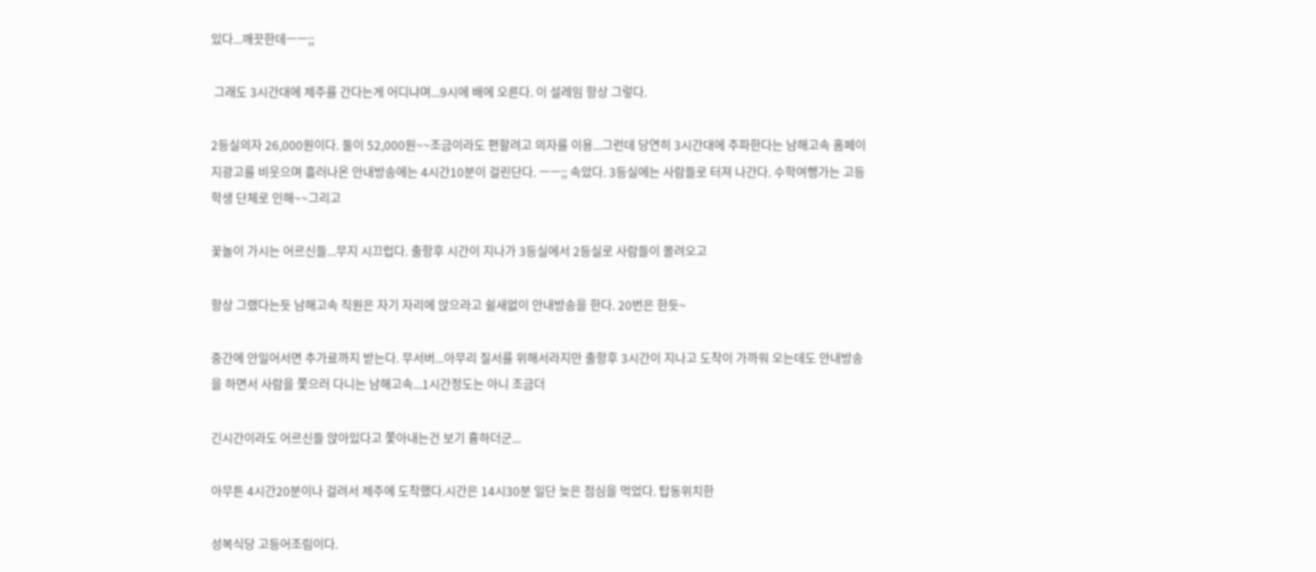있다...깨끗한데ㅡㅡ;;

 그래도 3시간대에 제주를 간다는게 어디냐며...9시에 배에 오른다. 이 설레임 항상 그렇다.

2등실의자 26,000원이다. 둘이 52,000원~~조금이라도 편할려고 의자를 이용...그런데 당연히 3시간대에 주파한다는 남해고속 홈페이지광고를 비웃으며 흘러나온 안내방송에는 4시간10분이 걸린단다. ㅡㅡ;; 속았다. 3등실에는 사람들로 터져 나간다. 수학여행가는 고등학생 단체로 인해~~그리고

꽃놀이 가시는 어르신들...무지 시끄럽다. 출항후 시간이 지나가 3등실에서 2등실로 사람들이 몰려오고

항상 그랬다는듯 남해고속 직원은 자기 자리에 앉으라고 쉴새없이 안내방송을 한다. 20번은 한듯~

중간에 안일어서면 추가료까지 받는다. 무서버...아무리 질서를 위해서라지만 출항후 3시간이 지나고 도착이 가까워 오는데도 안내방송을 하면서 사람을 쫓으러 다니는 남해고속...1시간정도는 아니 조금더

긴시간이라도 어르신들 앉아있다고 쫓아내는건 보기 흉하더군...

아무튼 4시간20분이나 걸려서 제주에 도착했다.시간은 14시30분 일단 늦은 점심을 먹었다. 탑동위치한

성복식당 고등어조림이다.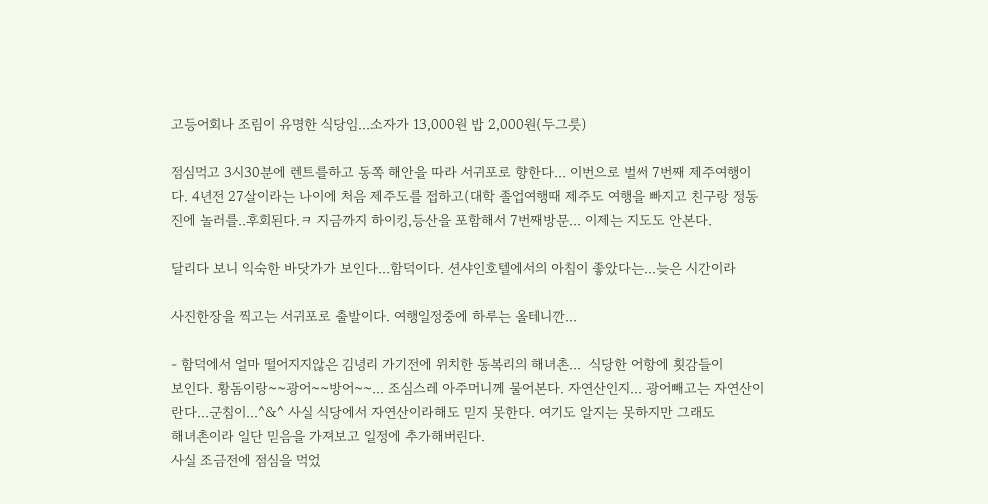고등어회나 조림이 유명한 식당임...소자가 13,000원 밥 2,000원(두그릇)

점심먹고 3시30분에 렌트를하고 동쪽 해안을 따라 서귀포로 향한다... 이번으로 벌써 7번째 제주여행이다. 4년전 27살이라는 나이에 처음 제주도를 접하고(대학 졸업여행때 제주도 여행을 빠지고 친구랑 정동진에 놀러를..후회된다.ㅋ 지금까지 하이킹,등산을 포함해서 7번째방문... 이제는 지도도 안본다.

달리다 보니 익숙한 바닷가가 보인다...함덕이다. 션샤인호텔에서의 아침이 좋았다는...늦은 시간이라

사진한장을 찍고는 서귀포로 출발이다. 여행일정중에 하루는 올테니깐...

- 함덕에서 얼마 떨어지지않은 김녕리 가기전에 위치한 동복리의 해녀촌...  식당한 어항에 횟감들이
보인다. 황돔이랑~~광어~~방어~~... 조심스레 아주머니께 물어본다. 자연산인지... 광어빼고는 자연산이란다...군침이...^&^ 사실 식당에서 자연산이라해도 믿지 못한다. 여기도 알지는 못하지만 그래도
해녀촌이라 일단 믿음을 가져보고 일정에 추가해버린다.
사실 조금전에 점심을 먹었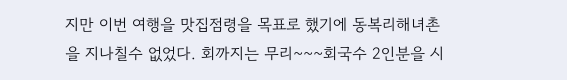지만 이번 여행을 맛집점령을 목표로 했기에 동복리해녀촌을 지나칠수 없었다. 회까지는 무리~~~회국수 2인분을 시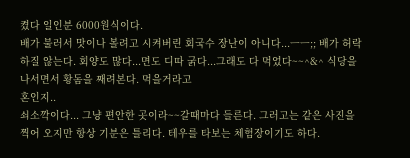켰다 일인분 6000원식이다.
배가 불러서 맛이나 볼려고 시켜버린 회국수 장난이 아니다...ㅡㅡ;; 배가 허락하질 않는다. 회양도 많다...면도 디따 굵다...그래도 다 먹었다~~^&^ 식당을 나서면서 황돔을 째려본다. 먹을거라고
혼인지..
쇠소깍이다... 그냥 편안한 곳이라~~갈때마다 들른다. 그러고는 같은 사진을 찍어 오지만 항상 기분은 틀리다. 테우를 타보는 체험장이기도 하다.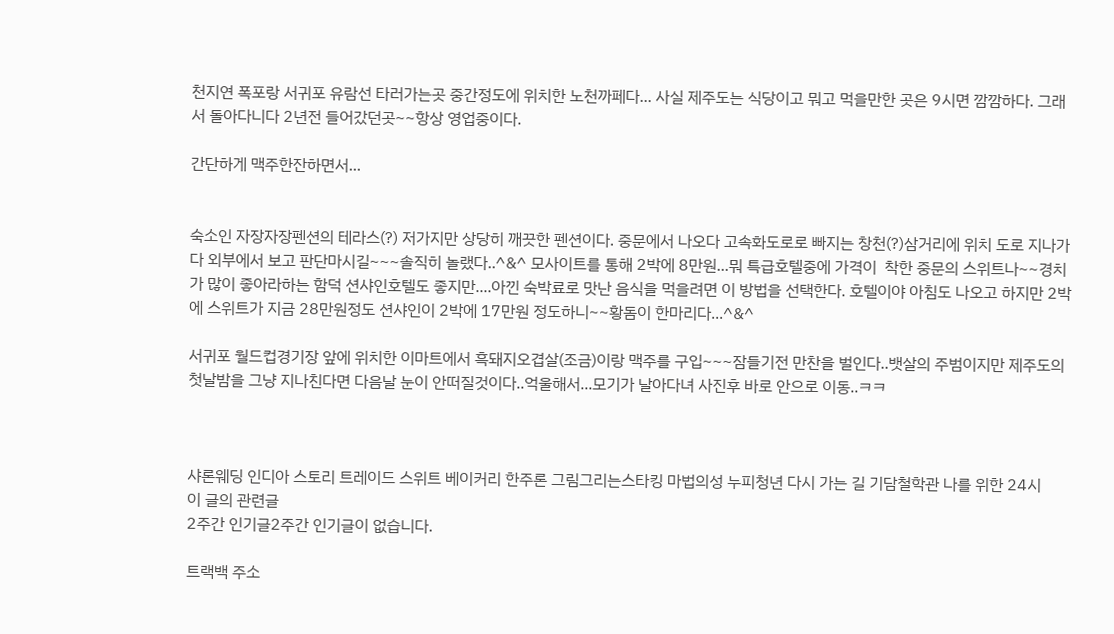천지연 폭포랑 서귀포 유람선 타러가는곳 중간정도에 위치한 노천까페다... 사실 제주도는 식당이고 뭐고 먹을만한 곳은 9시면 깜깜하다. 그래서 돌아다니다 2년전 들어갔던곳~~항상 영업중이다.

간단하게 맥주한잔하면서...


숙소인 자장자장펜션의 테라스(?) 저가지만 상당히 깨끗한 펜션이다. 중문에서 나오다 고속화도로로 빠지는 창천(?)삼거리에 위치 도로 지나가다 외부에서 보고 판단마시길~~~솔직히 놀랬다..^&^ 모사이트를 통해 2박에 8만원...뭐 특급호텔중에 가격이  착한 중문의 스위트나~~경치가 많이 좋아라하는 함덕 션샤인호텔도 좋지만....아낀 숙박료로 맛난 음식을 먹을려면 이 방법을 선택한다. 호텔이야 아침도 나오고 하지만 2박에 스위트가 지금 28만원정도 션샤인이 2박에 17만원 정도하니~~황돔이 한마리다...^&^

서귀포 월드컵경기장 앞에 위치한 이마트에서 흑돼지오겹살(조금)이랑 맥주를 구입~~~잠들기전 만찬을 벌인다..뱃살의 주범이지만 제주도의 첫날밤을 그냥 지나친다면 다음날 눈이 안떠질것이다..억울해서...모기가 날아다녀 사진후 바로 안으로 이동..ㅋㅋ



샤론웨딩 인디아 스토리 트레이드 스위트 베이커리 한주론 그림그리는스타킹 마법의성 누피청년 다시 가는 길 기담철학관 나를 위한 24시
이 글의 관련글
2주간 인기글2주간 인기글이 없습니다.

트랙백 주소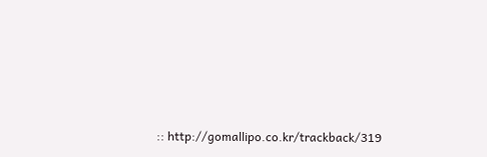:: http://gomallipo.co.kr/trackback/319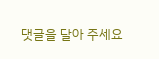댓글을 달아 주세요